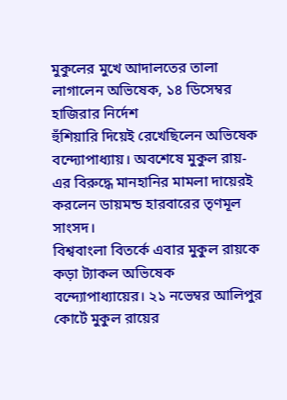মুকুলের মুখে আদালতের তালা লাগালেন অভিষেক, ১৪ ডিসেম্বর হাজিরার নির্দেশ
হুঁশিয়ারি দিয়েই রেখেছিলেন অভিষেক বন্দ্যোপাধ্যায়। অবশেষে মুকুল রায়-এর বিরুদ্ধে মানহানির মামলা দায়েরই করলেন ডায়মন্ড হারবারের তৃণমূল সাংসদ।
বিশ্ববাংলা বিতর্কে এবার মুকুল রায়কে কড়া ট্যাকল অভিষেক বন্দ্যোপাধ্যায়ের। ২১ নভেম্বর আলিপুর কোর্টে মুকুল রায়ের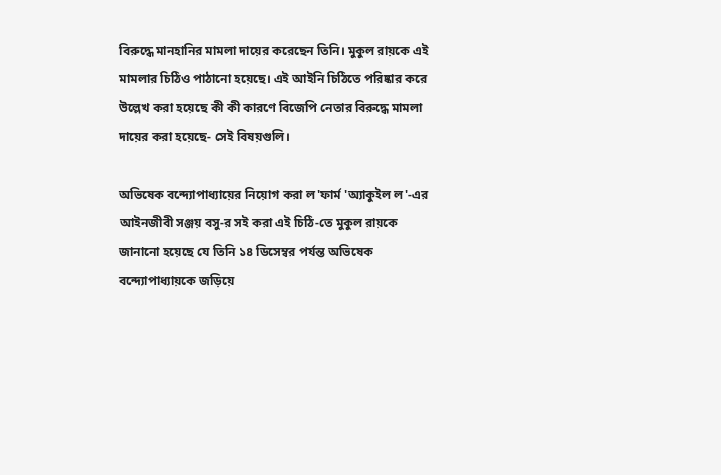বিরুদ্ধে মানহানির মামলা দায়ের করেছেন তিনি। মুকুল রায়কে এই মামলার চিঠিও পাঠানো হয়েছে। এই আইনি চিঠিতে পরিষ্কার করে উল্লেখ করা হয়েছে কী কী কারণে বিজেপি নেতার বিরুদ্ধে মামলা দায়ের করা হয়েছে- সেই বিষয়গুলি।

অভিষেক বন্দ্যোপাধ্যায়ের নিয়োগ করা ল'ফার্ম 'অ্যাকুইল ল'-এর আইনজীবী সঞ্জয় বসু-র সই করা এই চিঠি-তে মুকুল রায়কে জানানো হয়েছে যে তিনি ১৪ ডিসেম্বর পর্যন্ত অভিষেক বন্দ্যোপাধ্যায়কে জড়িয়ে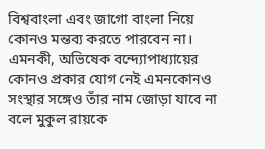বিশ্ববাংলা এবং জাগো বাংলা নিয়ে কোনও মন্তব্য করতে পারবেন না। এমনকী, অভিষেক বন্দ্যোপাধ্যায়ের কোনও প্রকার যোগ নেই এমনকোনও সংস্থার সঙ্গেও তাঁর নাম জোড়া যাবে না বলে মুকুল রায়কে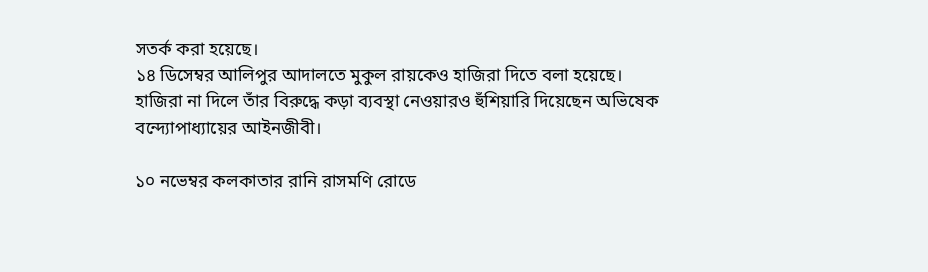সতর্ক করা হয়েছে।
১৪ ডিসেম্বর আলিপুর আদালতে মুকুল রায়কেও হাজিরা দিতে বলা হয়েছে। হাজিরা না দিলে তাঁর বিরুদ্ধে কড়া ব্যবস্থা নেওয়ারও হুঁশিয়ারি দিয়েছেন অভিষেক বন্দ্যোপাধ্যায়ের আইনজীবী।

১০ নভেম্বর কলকাতার রানি রাসমণি রোডে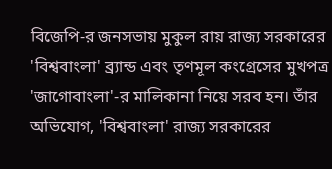বিজেপি-র জনসভায় মুকুল রায় রাজ্য সরকারের 'বিশ্ববাংলা' ব্র্যান্ড এবং তৃণমূল কংগ্রেসের মুখপত্র 'জাগোবাংলা'-র মালিকানা নিয়ে সরব হন। তাঁর অভিযোগ, 'বিশ্ববাংলা' রাজ্য সরকারের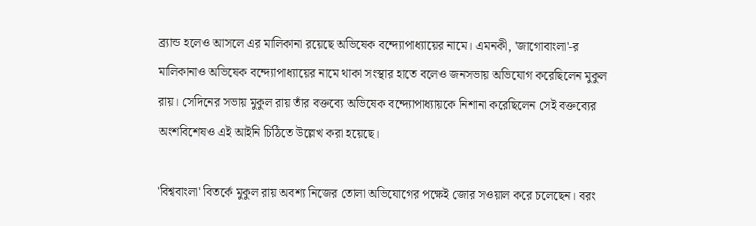ব্র্যান্ড হলেও আসলে এর মালিকানা রয়েছে অভিষেক বন্দ্যোপাধ্যায়ের নামে। এমনকী, 'জাগোবাংলা'-র মালিকানাও অভিষেক বন্দ্যোপাধ্যায়ের নামে থাকা সংস্থার হাতে বলেও জনসভায় অভিযোগ করেছিলেন মুকুল রায়। সেদিনের সভায় মুকুল রায় তাঁর বক্তব্যে অভিষেক বন্দ্যোপাধ্যায়কে নিশানা করেছিলেন সেই বক্তব্যের অংশবিশেষও এই আইনি চিঠিতে উল্লেখ করা হয়েছে।

'বিশ্ববাংলা' বিতর্কে মুকুল রায় অবশ্য নিজের তোলা অভিযোগের পক্ষেই জোর সওয়াল করে চলেছেন। বরং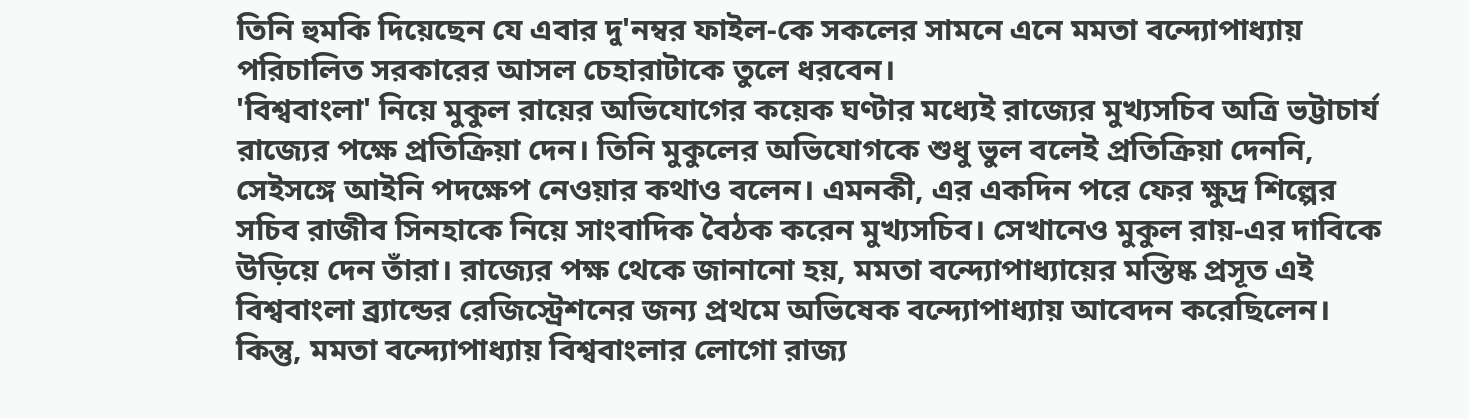তিনি হুমকি দিয়েছেন যে এবার দু'নম্বর ফাইল-কে সকলের সামনে এনে মমতা বন্দ্যোপাধ্যায় পরিচালিত সরকারের আসল চেহারাটাকে তুলে ধরবেন।
'বিশ্ববাংলা' নিয়ে মুকুল রায়ের অভিযোগের কয়েক ঘণ্টার মধ্যেই রাজ্যের মুখ্যসচিব অত্রি ভট্টাচার্য রাজ্যের পক্ষে প্রতিক্রিয়া দেন। তিনি মুকুলের অভিযোগকে শুধু ভুল বলেই প্রতিক্রিয়া দেননি, সেইসঙ্গে আইনি পদক্ষেপ নেওয়ার কথাও বলেন। এমনকী, এর একদিন পরে ফের ক্ষুদ্র শিল্পের সচিব রাজীব সিনহাকে নিয়ে সাংবাদিক বৈঠক করেন মুখ্যসচিব। সেখানেও মুকুল রায়-এর দাবিকে উড়িয়ে দেন তাঁরা। রাজ্যের পক্ষ থেকে জানানো হয়, মমতা বন্দ্যোপাধ্যায়ের মস্তিষ্ক প্রসূত এই বিশ্ববাংলা ব্র্যান্ডের রেজিস্ট্রেশনের জন্য প্রথমে অভিষেক বন্দ্যোপাধ্যায় আবেদন করেছিলেন। কিন্তু, মমতা বন্দ্যোপাধ্যায় বিশ্ববাংলার লোগো রাজ্য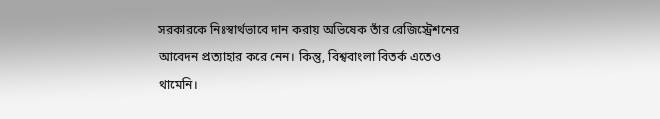সরকারকে নিঃস্বার্থভাবে দান করায় অভিষেক তাঁর রেজিস্ট্রেশনের আবেদন প্রত্যাহার করে নেন। কিন্তু, বিশ্ববাংলা বিতর্ক এতেও থামেনি।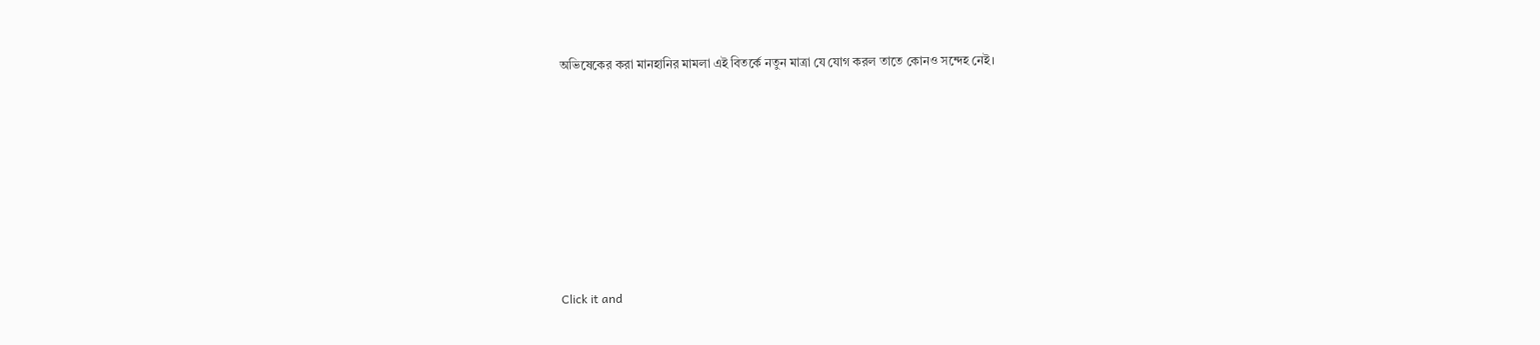অভিষেকের করা মানহানির মামলা এই বিতর্কে নতুন মাত্রা যে যোগ করল তাতে কোনও সন্দেহ নেই।












Click it and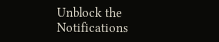Unblock the Notifications